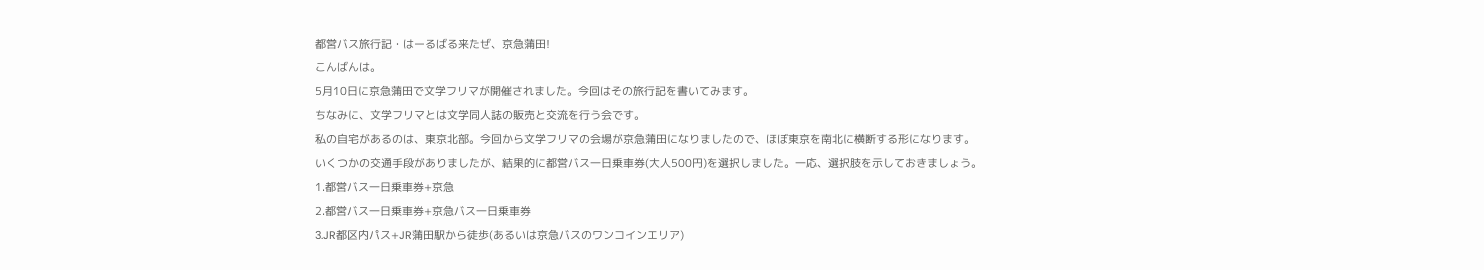都営バス旅行記・はーるばる来たぜ、京急蒲田!
こんばんは。
5月10日に京急蒲田で文学フリマが開催されました。今回はその旅行記を書いてみます。
ちなみに、文学フリマとは文学同人誌の販売と交流を行う会です。
私の自宅があるのは、東京北部。今回から文学フリマの会場が京急蒲田になりましたので、ほぼ東京を南北に横断する形になります。
いくつかの交通手段がありましたが、結果的に都営バス一日乗車券(大人500円)を選択しました。一応、選択肢を示しておきましょう。
1.都営バス一日乗車券+京急
2.都営バス一日乗車券+京急バス一日乗車券
3.JR都区内パス+JR蒲田駅から徒歩(あるいは京急バスのワンコインエリア)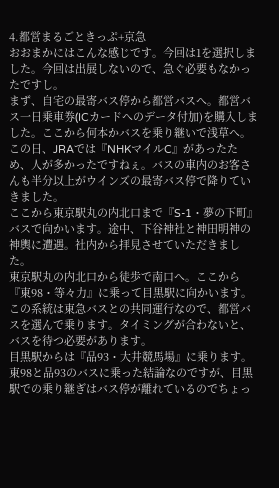4.都営まるごときっぷ+京急
おおまかにはこんな感じです。今回は1を選択しました。今回は出展しないので、急ぐ必要もなかったですし。
まず、自宅の最寄バス停から都営バスへ。都営バス一日乗車券(ICカードへのデータ付加)を購入しました。ここから何本かバスを乗り継いで浅草へ。この日、JRAでは『NHKマイルC』があったため、人が多かったですねぇ。バスの車内のお客さんも半分以上がウインズの最寄バス停で降りていきました。
ここから東京駅丸の内北口まで『S-1・夢の下町』バスで向かいます。途中、下谷神社と神田明神の神輿に遭遇。社内から拝見させていただきました。
東京駅丸の内北口から徒歩で南口へ。ここから『東98・等々力』に乗って目黒駅に向かいます。この系統は東急バスとの共同運行なので、都営バスを選んで乗ります。タイミングが合わないと、バスを待つ必要があります。
目黒駅からは『品93・大井競馬場』に乗ります。
東98と品93のバスに乗った結論なのですが、目黒駅での乗り継ぎはバス停が離れているのでちょっ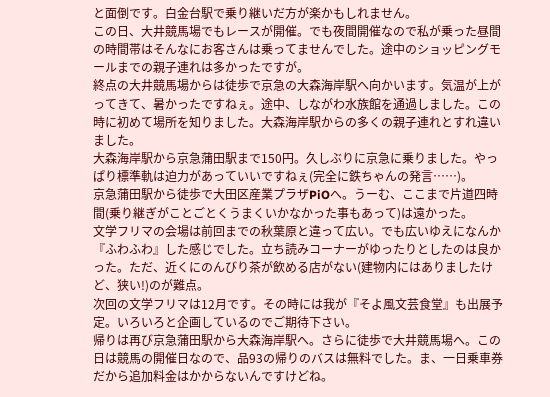と面倒です。白金台駅で乗り継いだ方が楽かもしれません。
この日、大井競馬場でもレースが開催。でも夜間開催なので私が乗った昼間の時間帯はそんなにお客さんは乗ってませんでした。途中のショッピングモールまでの親子連れは多かったですが。
終点の大井競馬場からは徒歩で京急の大森海岸駅へ向かいます。気温が上がってきて、暑かったですねぇ。途中、しながわ水族館を通過しました。この時に初めて場所を知りました。大森海岸駅からの多くの親子連れとすれ違いました。
大森海岸駅から京急蒲田駅まで150円。久しぶりに京急に乗りました。やっぱり標準軌は迫力があっていいですねぇ(完全に鉄ちゃんの発言……)。
京急蒲田駅から徒歩で大田区産業プラザPiOへ。うーむ、ここまで片道四時間(乗り継ぎがことごとくうまくいかなかった事もあって)は遠かった。
文学フリマの会場は前回までの秋葉原と違って広い。でも広いゆえになんか『ふわふわ』した感じでした。立ち読みコーナーがゆったりとしたのは良かった。ただ、近くにのんびり茶が飲める店がない(建物内にはありましたけど、狭い!)のが難点。
次回の文学フリマは12月です。その時には我が『そよ風文芸食堂』も出展予定。いろいろと企画しているのでご期待下さい。
帰りは再び京急蒲田駅から大森海岸駅へ。さらに徒歩で大井競馬場へ。この日は競馬の開催日なので、品93の帰りのバスは無料でした。ま、一日乗車券だから追加料金はかからないんですけどね。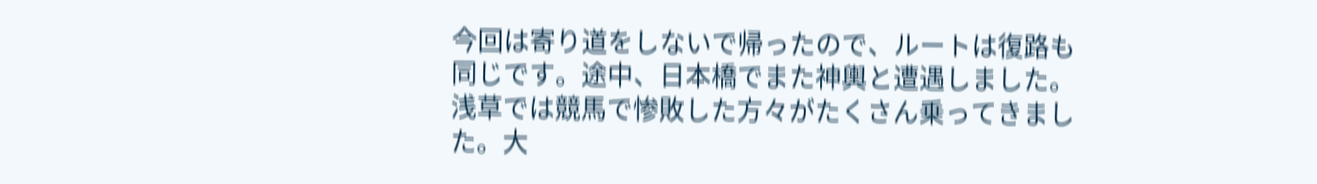今回は寄り道をしないで帰ったので、ルートは復路も同じです。途中、日本橋でまた神輿と遭遇しました。浅草では競馬で惨敗した方々がたくさん乗ってきました。大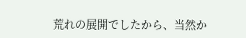荒れの展開でしたから、当然か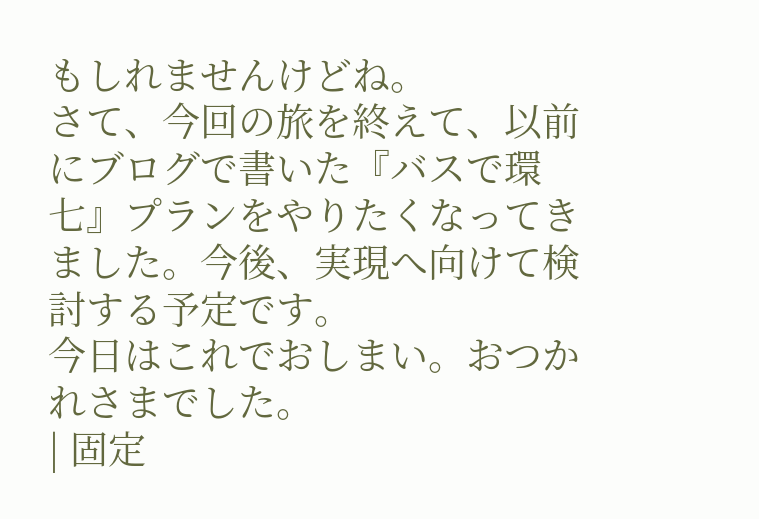もしれませんけどね。
さて、今回の旅を終えて、以前にブログで書いた『バスで環七』プランをやりたくなってきました。今後、実現へ向けて検討する予定です。
今日はこれでおしまい。おつかれさまでした。
| 固定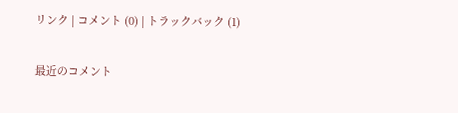リンク | コメント (0) | トラックバック (1)


最近のコメント